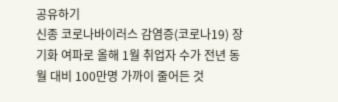공유하기
신종 코로나바이러스 감염증(코로나19) 장기화 여파로 올해 1월 취업자 수가 전년 동월 대비 100만명 가까이 줄어든 것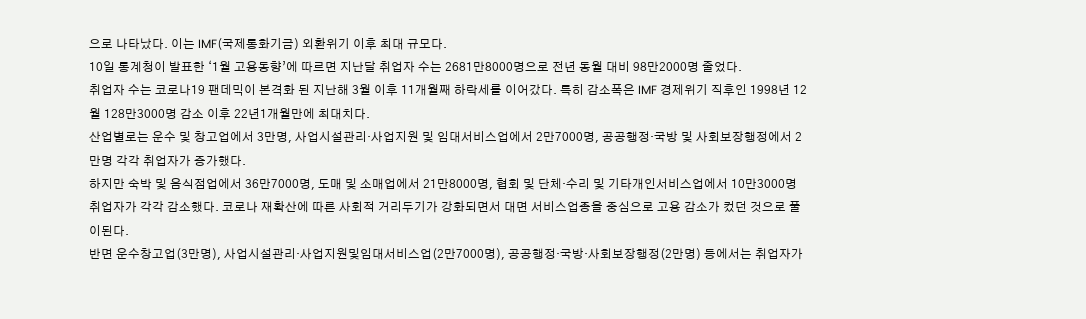으로 나타났다. 이는 IMF(국제통화기금) 외환위기 이후 최대 규모다.
10일 통계청이 발표한 ‘1월 고용동향’에 따르면 지난달 취업자 수는 2681만8000명으로 전년 동월 대비 98만2000명 줄었다.
취업자 수는 코로나19 팬데믹이 본격화 된 지난해 3월 이후 11개월째 하락세를 이어갔다. 특히 감소폭은 IMF 경제위기 직후인 1998년 12월 128만3000명 감소 이후 22년1개월만에 최대치다.
산업별로는 운수 및 창고업에서 3만명, 사업시설관리·사업지원 및 임대서비스업에서 2만7000명, 공공행정·국방 및 사회보장행정에서 2만명 각각 취업자가 증가했다.
하지만 숙박 및 음식점업에서 36만7000명, 도매 및 소매업에서 21만8000명, 협회 및 단체·수리 및 기타개인서비스업에서 10만3000명 취업자가 각각 감소했다. 코로나 재확산에 따른 사회적 거리두기가 강화되면서 대면 서비스업종을 중심으로 고용 감소가 컸던 것으로 풀이된다.
반면 운수창고업(3만명), 사업시설관리·사업지원및임대서비스업(2만7000명), 공공행정·국방·사회보장행정(2만명) 등에서는 취업자가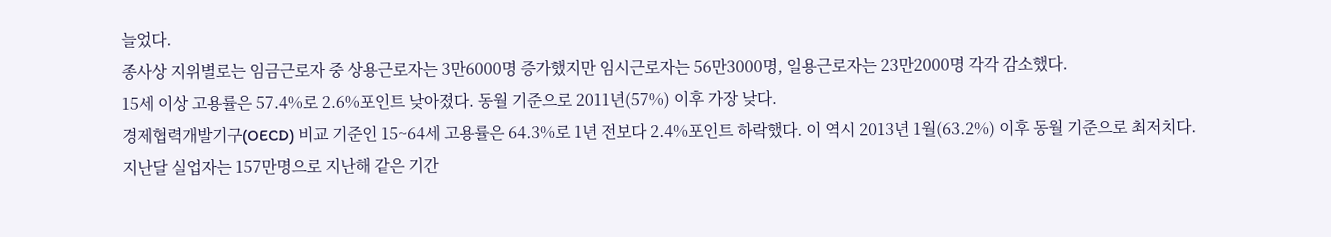늘었다.
종사상 지위별로는 임금근로자 중 상용근로자는 3만6000명 증가했지만 임시근로자는 56만3000명, 일용근로자는 23만2000명 각각 감소했다.
15세 이상 고용률은 57.4%로 2.6%포인트 낮아졌다. 동월 기준으로 2011년(57%) 이후 가장 낮다.
경제협력개발기구(OECD) 비교 기준인 15~64세 고용률은 64.3%로 1년 전보다 2.4%포인트 하락했다. 이 역시 2013년 1월(63.2%) 이후 동월 기준으로 최저치다.
지난달 실업자는 157만명으로 지난해 같은 기간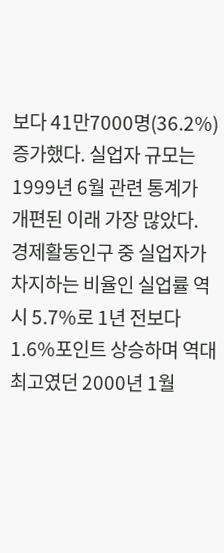보다 41만7000명(36.2%) 증가했다. 실업자 규모는 1999년 6월 관련 통계가 개편된 이래 가장 많았다.
경제활동인구 중 실업자가 차지하는 비율인 실업률 역시 5.7%로 1년 전보다 1.6%포인트 상승하며 역대 최고였던 2000년 1월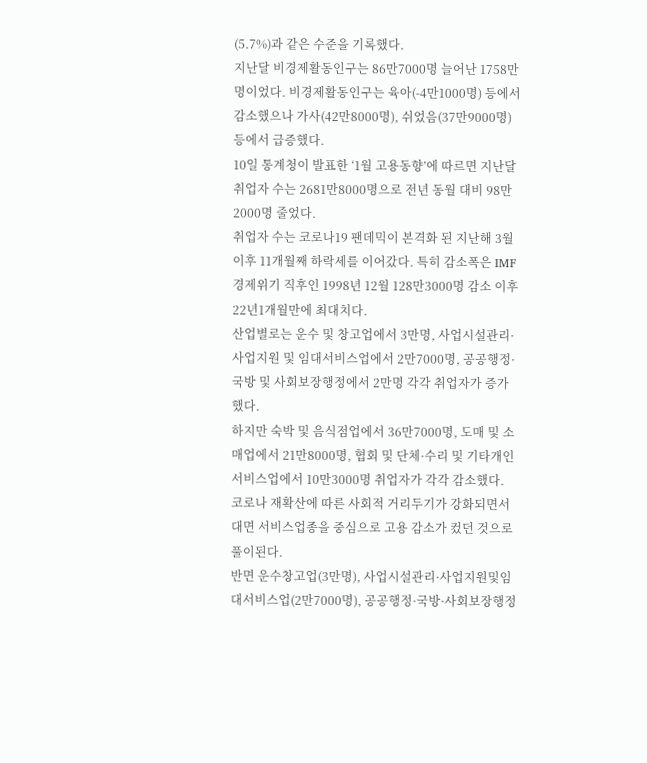(5.7%)과 같은 수준을 기록했다.
지난달 비경제활동인구는 86만7000명 늘어난 1758만명이었다. 비경제활동인구는 육아(-4만1000명) 등에서 감소했으나 가사(42만8000명), 쉬었음(37만9000명) 등에서 급증했다.
10일 통계청이 발표한 ‘1월 고용동향’에 따르면 지난달 취업자 수는 2681만8000명으로 전년 동월 대비 98만2000명 줄었다.
취업자 수는 코로나19 팬데믹이 본격화 된 지난해 3월 이후 11개월째 하락세를 이어갔다. 특히 감소폭은 IMF 경제위기 직후인 1998년 12월 128만3000명 감소 이후 22년1개월만에 최대치다.
산업별로는 운수 및 창고업에서 3만명, 사업시설관리·사업지원 및 임대서비스업에서 2만7000명, 공공행정·국방 및 사회보장행정에서 2만명 각각 취업자가 증가했다.
하지만 숙박 및 음식점업에서 36만7000명, 도매 및 소매업에서 21만8000명, 협회 및 단체·수리 및 기타개인서비스업에서 10만3000명 취업자가 각각 감소했다. 코로나 재확산에 따른 사회적 거리두기가 강화되면서 대면 서비스업종을 중심으로 고용 감소가 컸던 것으로 풀이된다.
반면 운수창고업(3만명), 사업시설관리·사업지원및임대서비스업(2만7000명), 공공행정·국방·사회보장행정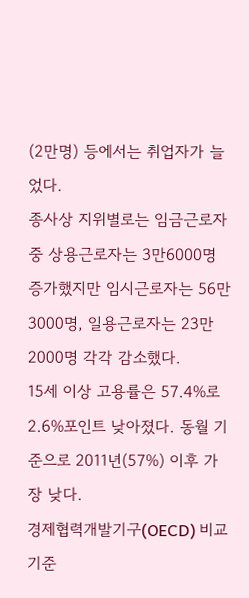(2만명) 등에서는 취업자가 늘었다.
종사상 지위별로는 임금근로자 중 상용근로자는 3만6000명 증가했지만 임시근로자는 56만3000명, 일용근로자는 23만2000명 각각 감소했다.
15세 이상 고용률은 57.4%로 2.6%포인트 낮아졌다. 동월 기준으로 2011년(57%) 이후 가장 낮다.
경제협력개발기구(OECD) 비교 기준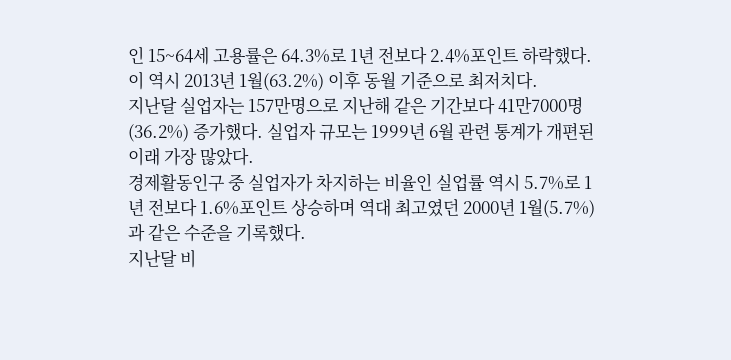인 15~64세 고용률은 64.3%로 1년 전보다 2.4%포인트 하락했다. 이 역시 2013년 1월(63.2%) 이후 동월 기준으로 최저치다.
지난달 실업자는 157만명으로 지난해 같은 기간보다 41만7000명(36.2%) 증가했다. 실업자 규모는 1999년 6월 관련 통계가 개편된 이래 가장 많았다.
경제활동인구 중 실업자가 차지하는 비율인 실업률 역시 5.7%로 1년 전보다 1.6%포인트 상승하며 역대 최고였던 2000년 1월(5.7%)과 같은 수준을 기록했다.
지난달 비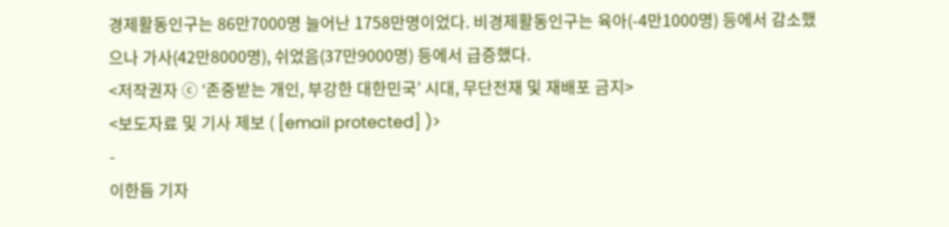경제활동인구는 86만7000명 늘어난 1758만명이었다. 비경제활동인구는 육아(-4만1000명) 등에서 감소했으나 가사(42만8000명), 쉬었음(37만9000명) 등에서 급증했다.
<저작권자 ⓒ ‘존중받는 개인, 부강한 대한민국’ 시대, 무단전재 및 재배포 금지>
<보도자료 및 기사 제보 ( [email protected] )>
-
이한듬 기자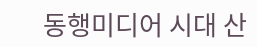동행미디어 시대 산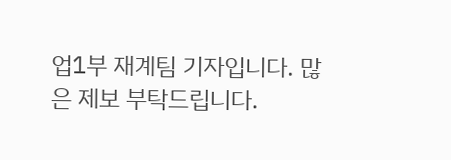업1부 재계팀 기자입니다. 많은 제보 부탁드립니다.